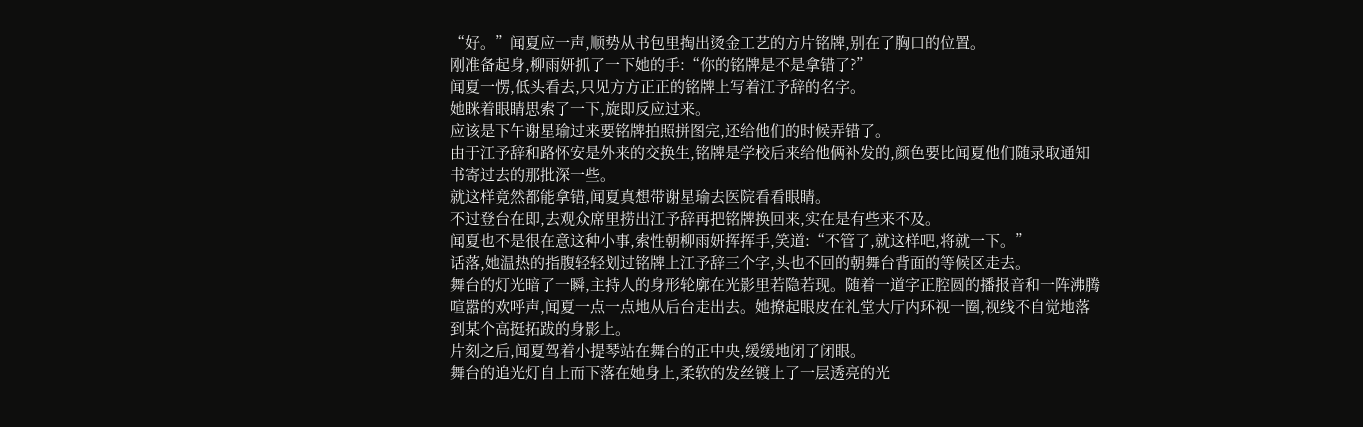“好。”闻夏应一声,顺势从书包里掏出烫金工艺的方片铭牌,别在了胸口的位置。
刚准备起身,柳雨妍抓了一下她的手:“你的铭牌是不是拿错了?”
闻夏一愣,低头看去,只见方方正正的铭牌上写着江予辞的名字。
她眯着眼睛思索了一下,旋即反应过来。
应该是下午谢星瑜过来要铭牌拍照拼图完,还给他们的时候弄错了。
由于江予辞和路怀安是外来的交换生,铭牌是学校后来给他俩补发的,颜色要比闻夏他们随录取通知书寄过去的那批深一些。
就这样竟然都能拿错,闻夏真想带谢星瑜去医院看看眼睛。
不过登台在即,去观众席里捞出江予辞再把铭牌换回来,实在是有些来不及。
闻夏也不是很在意这种小事,索性朝柳雨妍挥挥手,笑道:“不管了,就这样吧,将就一下。”
话落,她温热的指腹轻轻划过铭牌上江予辞三个字,头也不回的朝舞台背面的等候区走去。
舞台的灯光暗了一瞬,主持人的身形轮廓在光影里若隐若现。随着一道字正腔圆的播报音和一阵沸腾喧嚣的欢呼声,闻夏一点一点地从后台走出去。她撩起眼皮在礼堂大厅内环视一圈,视线不自觉地落到某个高挺拓跋的身影上。
片刻之后,闻夏驾着小提琴站在舞台的正中央,缓缓地闭了闭眼。
舞台的追光灯自上而下落在她身上,柔软的发丝镀上了一层透亮的光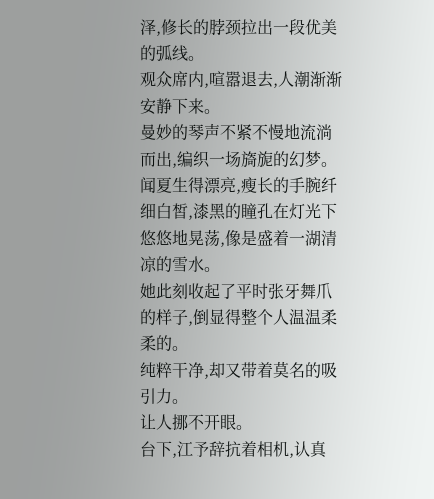泽,修长的脖颈拉出一段优美的弧线。
观众席内,喧嚣退去,人潮渐渐安静下来。
曼妙的琴声不紧不慢地流淌而出,编织一场旖旎的幻梦。
闻夏生得漂亮,瘦长的手腕纤细白皙,漆黑的瞳孔在灯光下悠悠地晃荡,像是盛着一湖清凉的雪水。
她此刻收起了平时张牙舞爪的样子,倒显得整个人温温柔柔的。
纯粹干净,却又带着莫名的吸引力。
让人挪不开眼。
台下,江予辞抗着相机,认真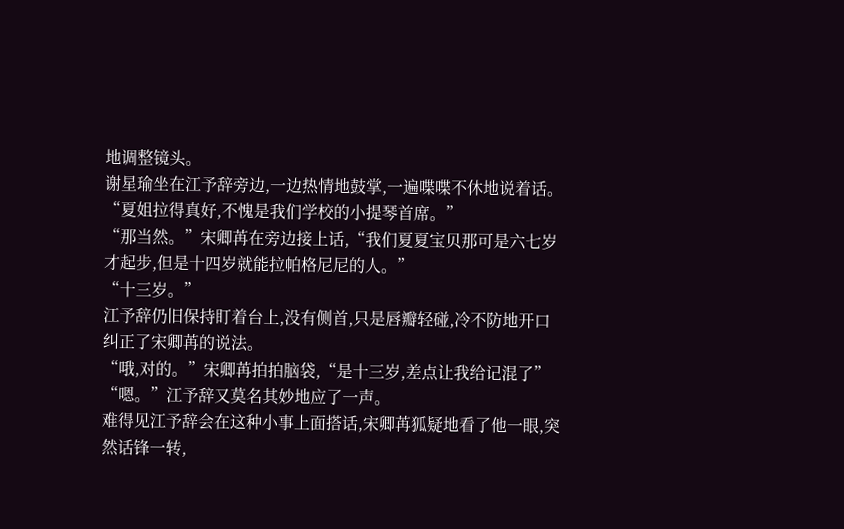地调整镜头。
谢星瑜坐在江予辞旁边,一边热情地鼓掌,一遍喋喋不休地说着话。
“夏姐拉得真好,不愧是我们学校的小提琴首席。”
“那当然。”宋卿苒在旁边接上话,“我们夏夏宝贝那可是六七岁才起步,但是十四岁就能拉帕格尼尼的人。”
“十三岁。”
江予辞仍旧保持盯着台上,没有侧首,只是唇瓣轻碰,冷不防地开口纠正了宋卿苒的说法。
“哦,对的。”宋卿苒拍拍脑袋,“是十三岁,差点让我给记混了”
“嗯。”江予辞又莫名其妙地应了一声。
难得见江予辞会在这种小事上面搭话,宋卿苒狐疑地看了他一眼,突然话锋一转,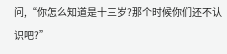问,“你怎么知道是十三岁?那个时候你们还不认识吧?”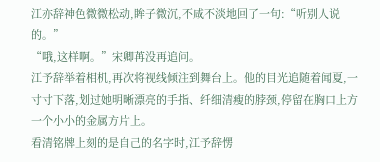江亦辞神色微微松动,眸子微沉,不咸不淡地回了一句:“听别人说的。”
“哦,这样啊。”宋卿苒没再追问。
江予辞举着相机,再次将视线倾注到舞台上。他的目光追随着闻夏,一寸寸下落,划过她明晰漂亮的手指、纤细清瘦的脖颈,停留在胸口上方一个小小的金属方片上。
看清铭牌上刻的是自己的名字时,江予辞愣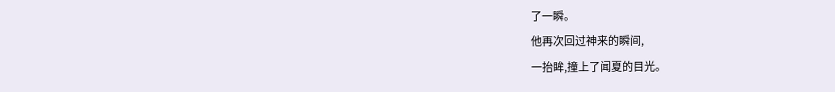了一瞬。
他再次回过神来的瞬间,
一抬眸,撞上了闻夏的目光。